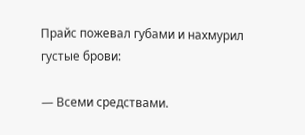Прайс пожевал губами и нахмурил густые брови:

— Всеми средствами.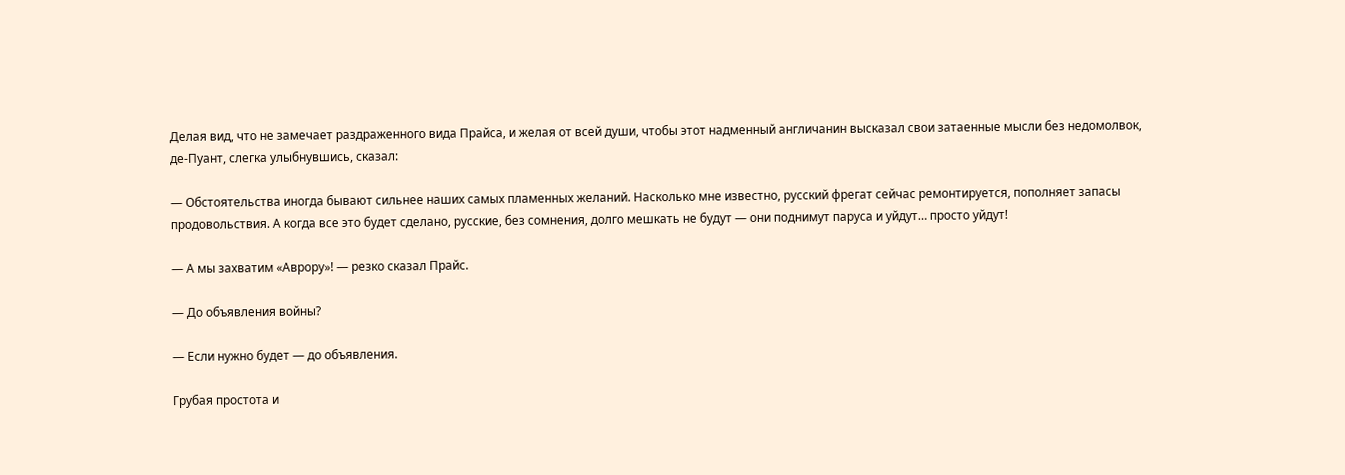Делая вид, что не замечает раздраженного вида Прайса, и желая от всей души, чтобы этот надменный англичанин высказал свои затаенные мысли без недомолвок, де-Пуант, слегка улыбнувшись, сказал:

— Обстоятельства иногда бывают сильнее наших самых пламенных желаний. Насколько мне известно, русский фрегат сейчас ремонтируется, пополняет запасы продовольствия. А когда все это будет сделано, русские, без сомнения, долго мешкать не будут — они поднимут паруса и уйдут… просто уйдут!

— А мы захватим «Аврору»! — резко сказал Прайс.

— До объявления войны?

— Если нужно будет — до объявления.

Грубая простота и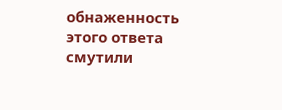обнаженность этого ответа смутили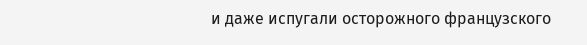и даже испугали осторожного французского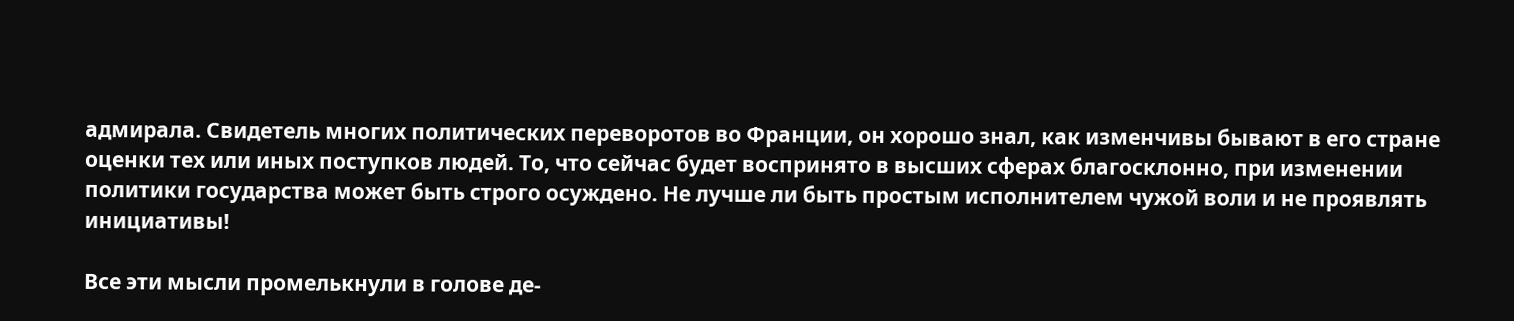адмирала. Свидетель многих политических переворотов во Франции, он хорошо знал, как изменчивы бывают в его стране оценки тех или иных поступков людей. То, что сейчас будет воспринято в высших сферах благосклонно, при изменении политики государства может быть строго осуждено. Не лучше ли быть простым исполнителем чужой воли и не проявлять инициативы!

Все эти мысли промелькнули в голове де-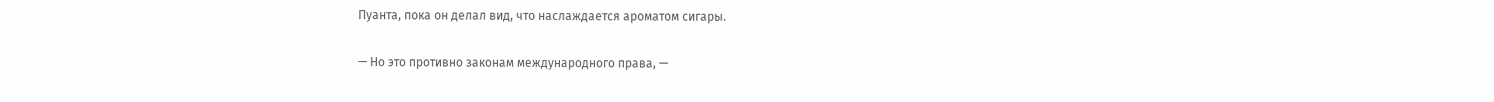Пуанта, пока он делал вид, что наслаждается ароматом сигары.

— Но это противно законам международного права, —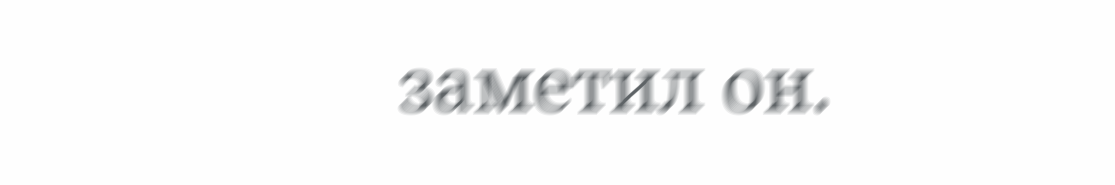заметил он.